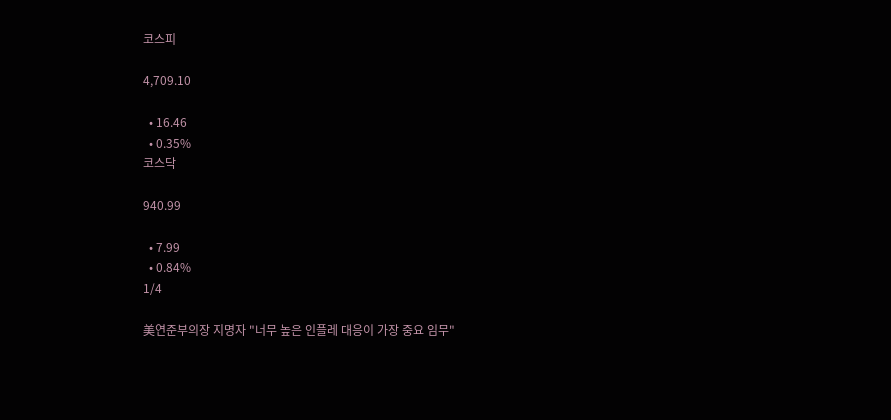코스피

4,709.10

  • 16.46
  • 0.35%
코스닥

940.99

  • 7.99
  • 0.84%
1/4

美연준부의장 지명자 "너무 높은 인플레 대응이 가장 중요 임무"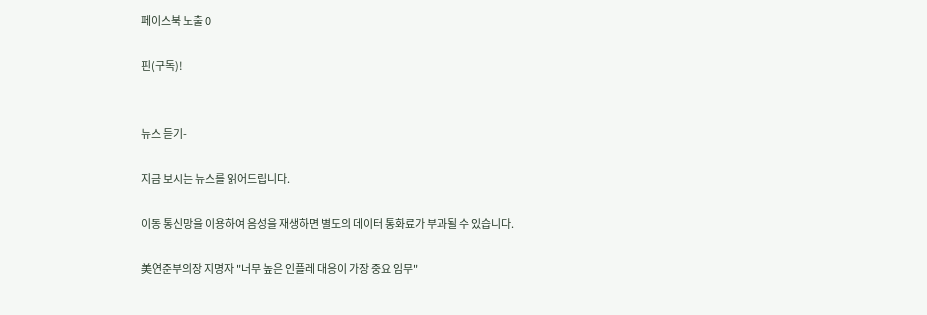페이스북 노출 0

핀(구독)!


뉴스 듣기-

지금 보시는 뉴스를 읽어드립니다.

이동 통신망을 이용하여 음성을 재생하면 별도의 데이터 통화료가 부과될 수 있습니다.

美연준부의장 지명자 "너무 높은 인플레 대응이 가장 중요 임무"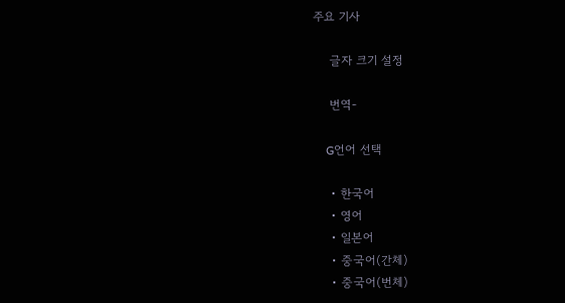주요 기사

    글자 크기 설정

    번역-

    G언어 선택

    • 한국어
    • 영어
    • 일본어
    • 중국어(간체)
    • 중국어(번체)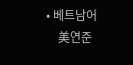• 베트남어
    美연준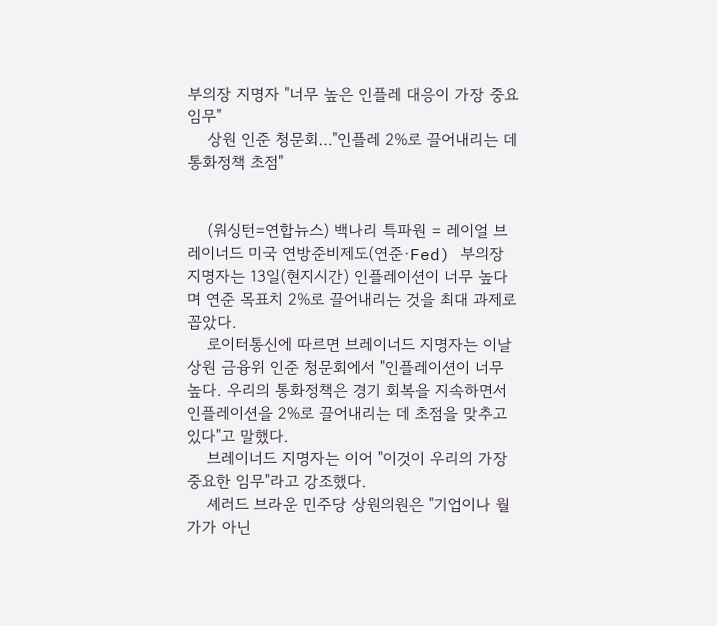부의장 지명자 "너무 높은 인플레 대응이 가장 중요 임무"
    상원 인준 청문회…"인플레 2%로 끌어내리는 데 통화정책 초점"


    (워싱턴=연합뉴스) 백나리 특파원 = 레이얼 브레이너드 미국 연방준비제도(연준·Fed) 부의장 지명자는 13일(현지시간) 인플레이션이 너무 높다며 연준 목표치 2%로 끌어내리는 것을 최대 과제로 꼽았다.
    로이터통신에 따르면 브레이너드 지명자는 이날 상원 금융위 인준 청문회에서 "인플레이션이 너무 높다. 우리의 통화정책은 경기 회복을 지속하면서 인플레이션을 2%로 끌어내리는 데 초점을 맞추고 있다"고 말했다.
    브레이너드 지명자는 이어 "이것이 우리의 가장 중요한 임무"라고 강조했다.
    셰러드 브라운 민주당 상원의원은 "기업이나 월가가 아닌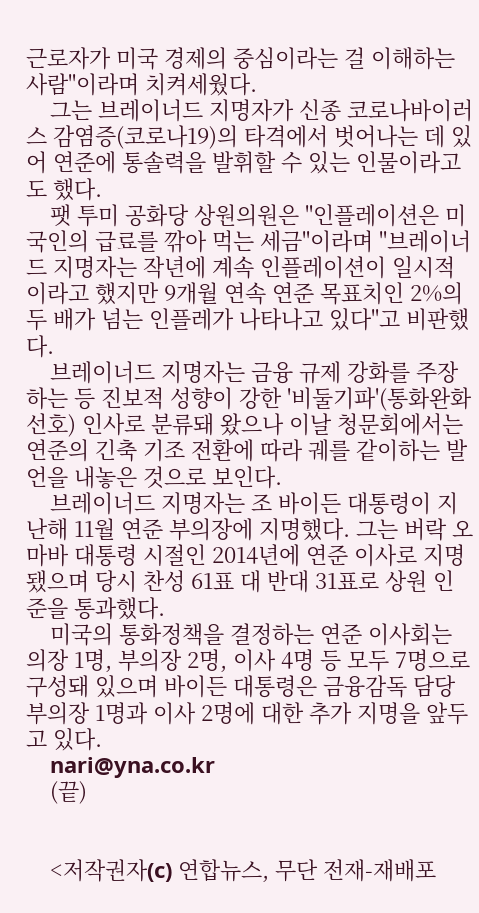근로자가 미국 경제의 중심이라는 걸 이해하는 사람"이라며 치켜세웠다.
    그는 브레이너드 지명자가 신종 코로나바이러스 감염증(코로나19)의 타격에서 벗어나는 데 있어 연준에 통솔력을 발휘할 수 있는 인물이라고도 했다.
    팻 투미 공화당 상원의원은 "인플레이션은 미국인의 급료를 깎아 먹는 세금"이라며 "브레이너드 지명자는 작년에 계속 인플레이션이 일시적이라고 했지만 9개월 연속 연준 목표치인 2%의 두 배가 넘는 인플레가 나타나고 있다"고 비판했다.
    브레이너드 지명자는 금융 규제 강화를 주장하는 등 진보적 성향이 강한 '비둘기파'(통화완화 선호) 인사로 분류돼 왔으나 이날 청문회에서는 연준의 긴축 기조 전환에 따라 궤를 같이하는 발언을 내놓은 것으로 보인다.
    브레이너드 지명자는 조 바이든 대통령이 지난해 11월 연준 부의장에 지명했다. 그는 버락 오마바 대통령 시절인 2014년에 연준 이사로 지명됐으며 당시 찬성 61표 대 반대 31표로 상원 인준을 통과했다.
    미국의 통화정책을 결정하는 연준 이사회는 의장 1명, 부의장 2명, 이사 4명 등 모두 7명으로 구성돼 있으며 바이든 대통령은 금융감독 담당 부의장 1명과 이사 2명에 대한 추가 지명을 앞두고 있다.
    nari@yna.co.kr
    (끝)


    <저작권자(c) 연합뉴스, 무단 전재-재배포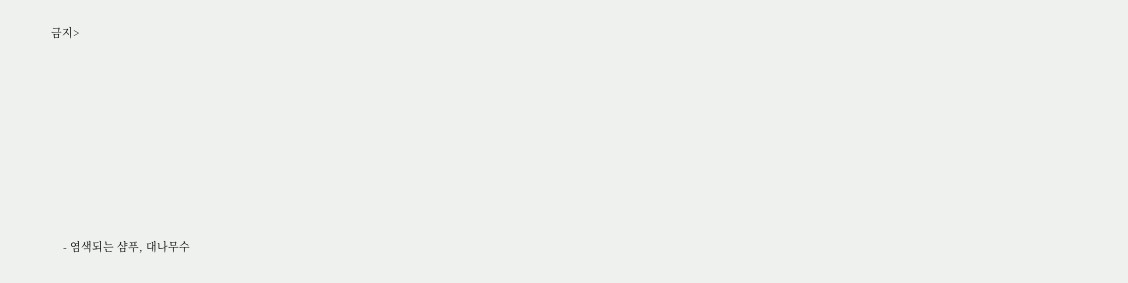금지>








    - 염색되는 샴푸, 대나무수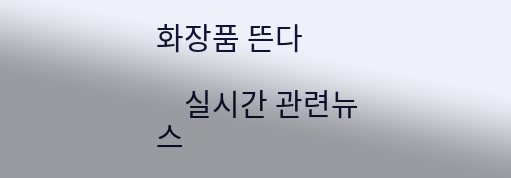화장품 뜬다

    실시간 관련뉴스